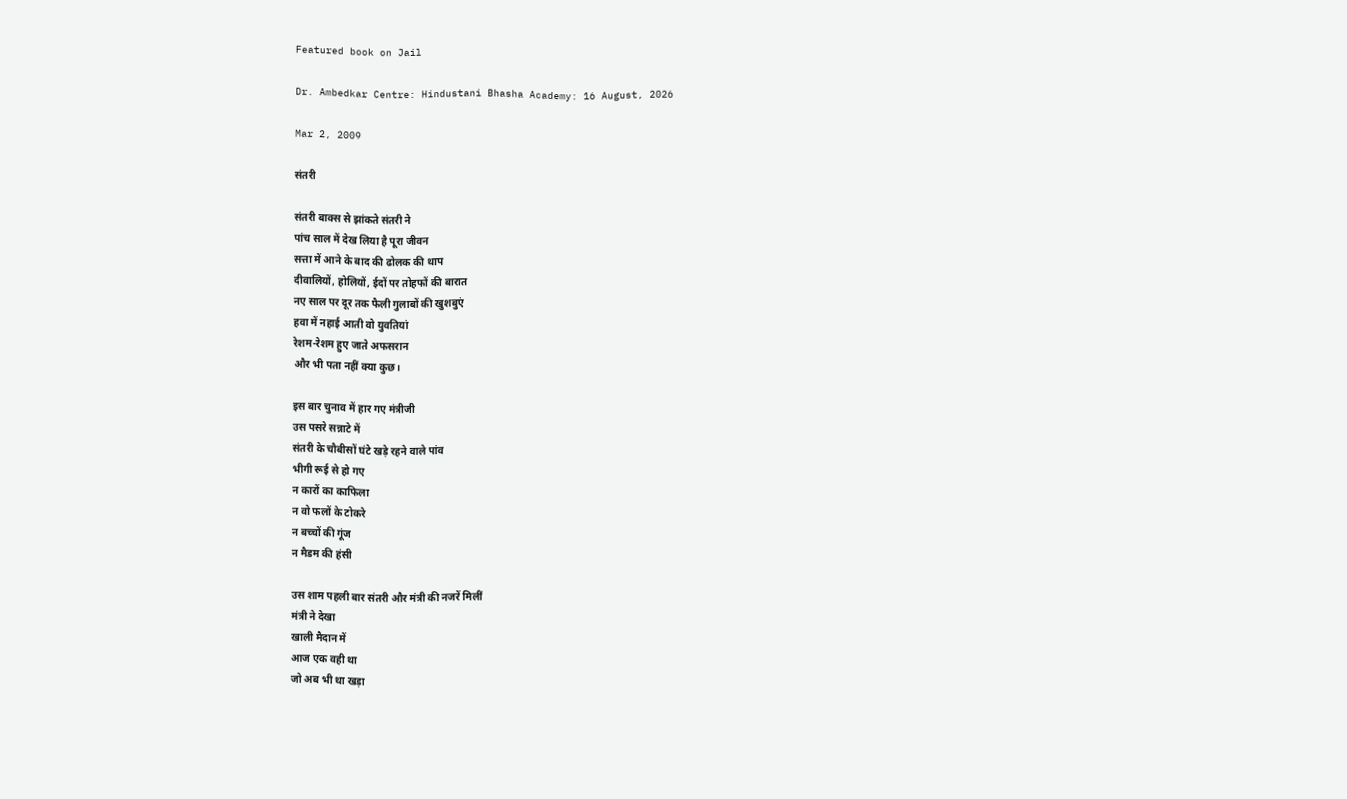Featured book on Jail

Dr. Ambedkar Centre: Hindustani Bhasha Academy: 16 August, 2026

Mar 2, 2009

संतरी

संतरी बाक्स से झांकते संतरी ने
पांच साल में देख लिया है पूरा जीवन
सत्ता में आने के बाद की ढोलक की थाप
दीवालियों, होलियों, ईदों पर तोहफों की बारात
नए साल पर दूर तक फैली गुलाबों की खुशबुएं
हवा में नहाई आती वो युवतियां
रेशम-रेशम हुए जाते अफसरान
और भी पता नहीं क्या कुछ।

इस बार चुनाव में हार गए मंत्रीजी
उस पसरे सन्नाटे में
संतरी के चौबीसों घंटे खड़े रहने वाले पांव
भीगी रूई से हो गए
न कारों का काफिला
न वो फलों के टोकरे
न बच्चों की गूंज
न मैडम की हंसी

उस शाम पहली बार संतरी और मंत्री की नजरें मिलीं
मंत्री ने देखा
खाली मैदान में
आज एक वही था
जो अब भी था खड़ा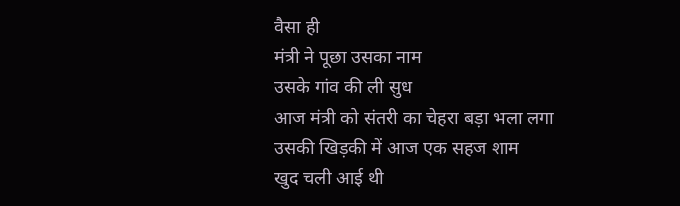वैसा ही
मंत्री ने पूछा उसका नाम
उसके गांव की ली सुध
आज मंत्री को संतरी का चेहरा बड़ा भला लगा
उसकी खिड़की में आज एक सहज शाम
खुद चली आई थी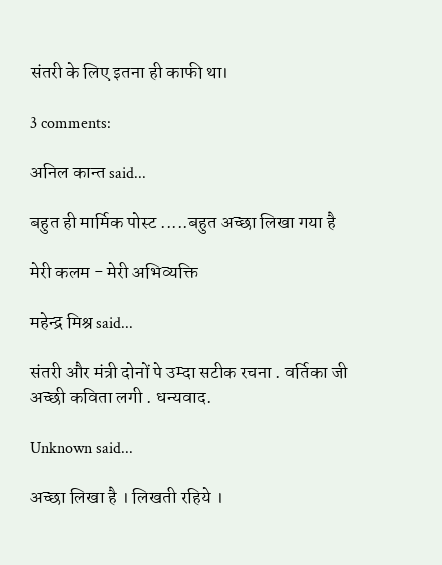संतरी के लिए इतना ही काफी था।

3 comments:

अनिल कान्त said...

बहुत ही मार्मिक पोस्ट .....बहुत अच्छा लिखा गया है

मेरी कलम - मेरी अभिव्यक्ति

महेन्द्र मिश्र said...

संतरी और मंत्री दोनों पे उम्दा सटीक रचना . वर्तिका जी अच्छी कविता लगी . धन्यवाद.

Unknown said...

अच्छा लिखा है । लिखती रहिये ।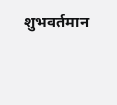शुभवर्तमान